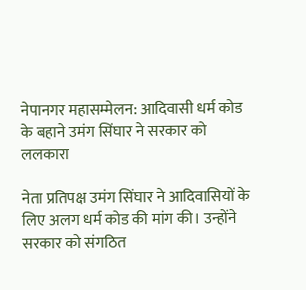नेपानगर महासम्मेलन: आदिवासी धर्म कोड के बहाने उमंग सिंघार ने सरकार को ललकारा

नेता प्रतिपक्ष उमंग सिंघार ने आदिवासियों के लिए अलग धर्म कोड की मांग की। उन्होंने सरकार को संगठित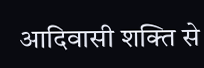आदिवासी शक्ति से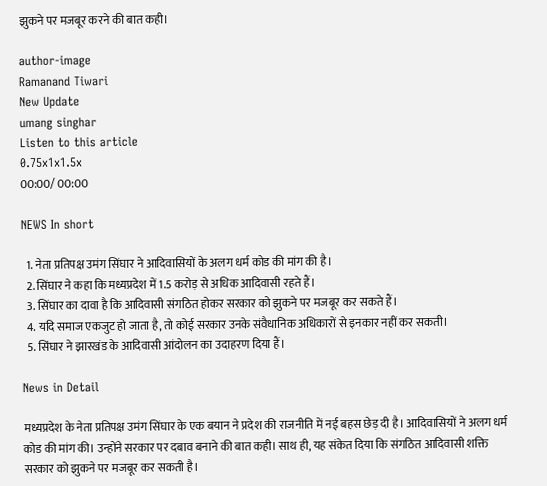झुकने पर मजबूर करने की बात कही।

author-image
Ramanand Tiwari
New Update
umang singhar
Listen to this article
0.75x1x1.5x
00:00/ 00:00

NEWS In short

  1. नेता प्रतिपक्ष उमंग सिंघार ने आदिवासियों के अलग धर्म कोड की मांग की है।
  2. सिंघार ने कहा कि मध्यप्रदेश में 1.5 करोड़ से अधिक आदिवासी रहते हैं।
  3. सिंघार का दावा है कि आदिवासी संगठित होकर सरकार को झुकने पर मजबूर कर सकते हैं।
  4. यदि समाज एकजुट हो जाता है, तो कोई सरकार उनके संवैधानिक अधिकारों से इनकार नहीं कर सकती।
  5. सिंघार ने झारखंड के आदिवासी आंदोलन का उदाहरण दिया हैं।

News in Detail

मध्यप्रदेश के नेता प्रतिपक्ष उमंग सिंघार के एक बयान ने प्रदेश की राजनीति में नई बहस छेड़ दी है। आदिवासियों ने अलग धर्म कोड की मांग की। उन्होंने सरकार पर दबाव बनाने की बात कही। साथ ही, यह संकेत दिया कि संगठित आदिवासी शक्ति सरकार को झुकने पर मजबूर कर सकती है।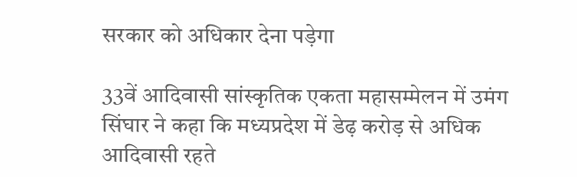सरकार को अधिकार देना पड़ेगा

33वें आदिवासी सांस्कृतिक एकता महासम्मेलन में उमंग सिंघार ने कहा कि मध्यप्रदेश में डेढ़ करोड़ से अधिक आदिवासी रहते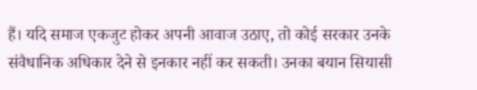हैं। यदि समाज एकजुट होकर अपनी आवाज उठाए, तो कोई सरकार उनके संवैधानिक अधिकार देने से इनकार नहीं कर सकती। उनका बयान सियासी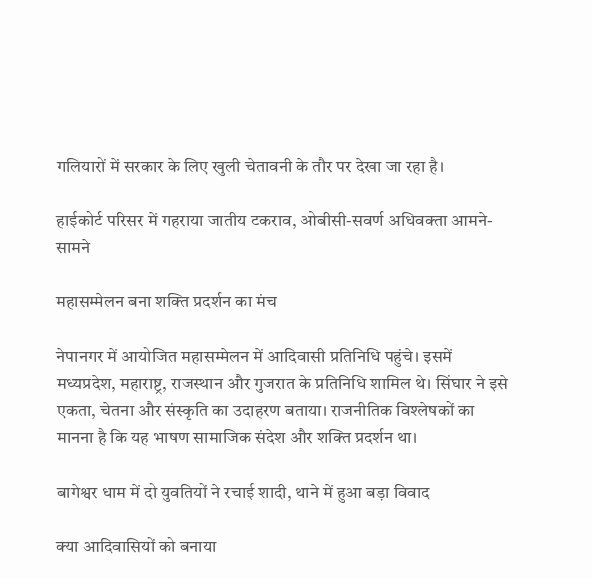गलियारों में सरकार के लिए खुली चेतावनी के तौर पर देखा जा रहा है।

हाईकोर्ट परिसर में गहराया जातीय टकराव, ओबीसी-सवर्ण अधिवक्ता आमने-सामने

महासम्मेलन बना शक्ति प्रदर्शन का मंच

नेपानगर में आयोजित महासम्मेलन में आदिवासी प्रतिनिधि पहुंचे। इसमें मध्यप्रदेश, महाराष्ट्र, राजस्थान और गुजरात के प्रतिनिधि शामिल थे। सिंघार ने इसे एकता, चेतना और संस्कृति का उदाहरण बताया। राजनीतिक विश्लेषकों का मानना है कि यह भाषण सामाजिक संदेश और शक्ति प्रदर्शन था।

बागेश्वर धाम में दो युवतियों ने रचाई शादी, थाने में हुआ बड़ा विवाद

क्या आदिवासियों को बनाया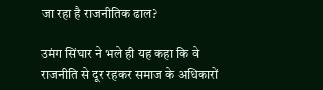जा रहा है राजनीतिक ढाल?

उमंग सिंघार ने भले ही यह कहा कि वे राजनीति से दूर रहकर समाज के अधिकारों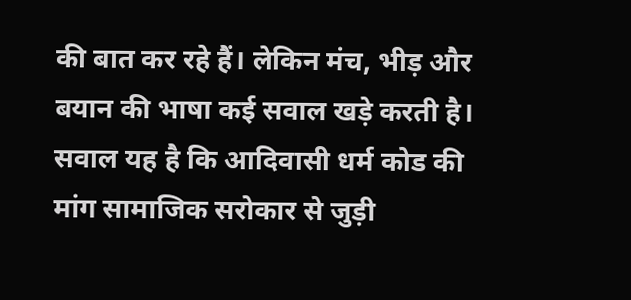की बात कर रहे हैं। लेकिन मंच, भीड़ और बयान की भाषा कई सवाल खड़े करती है। सवाल यह है कि आदिवासी धर्म कोड की मांग सामाजिक सरोकार से जुड़ी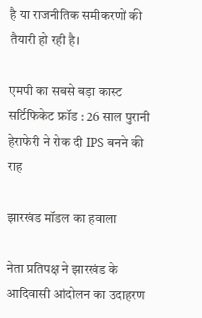है या राजनीतिक समीकरणों की तैयारी हो रही है।

एमपी का सबसे बड़ा कास्ट सर्टिफिकेट फ्रॉड : 26 साल पुरानी हेराफेरी ने रोक दी IPS बनने की राह

झारखंड मॉडल का हवाला

नेता प्रतिपक्ष ने झारखंड के आदिवासी आंदोलन का उदाहरण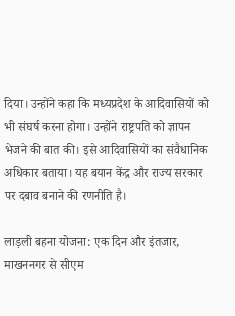दिया। उन्होंने कहा कि मध्यप्रदेश के आदिवासियों को भी संघर्ष करना होगा। उन्होंने राष्ट्रपति को ज्ञापन भेजने की बात की। इसे आदिवासियों का संवैधानिक अधिकार बताया। यह बयान केंद्र और राज्य सरकार पर दबाव बनाने की रणनीति है।

लाड़ली बहना योजना: एक दिन और इंतजार, माखननगर से सीएम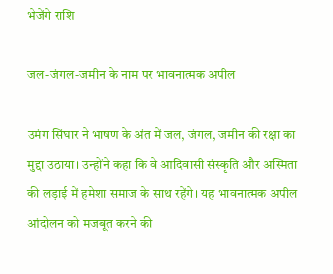भेजेंगे राशि

जल-जंगल-जमीन के नाम पर भावनात्मक अपील

उमंग सिंघार ने भाषण के अंत में जल, जंगल, जमीन की रक्षा का मुद्दा उठाया। उन्होंने कहा कि वे आदिवासी संस्कृति और अस्मिता की लड़ाई में हमेशा समाज के साथ रहेंगे। यह भावनात्मक अपील आंदोलन को मजबूत करने की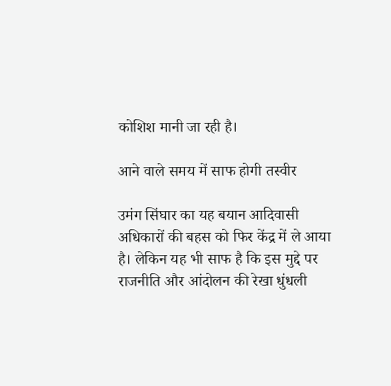कोशिश मानी जा रही है।

आने वाले समय में साफ होगी तस्वीर

उमंग सिंघार का यह बयान आदिवासी अधिकारों की बहस को फिर केंद्र में ले आया है। लेकिन यह भी साफ है कि इस मुद्दे पर राजनीति और आंदोलन की रेखा धुंधली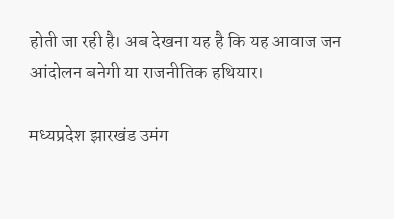होती जा रही है। अब देखना यह है कि यह आवाज जन आंदोलन बनेगी या राजनीतिक हथियार।

मध्यप्रदेश झारखंड उमंग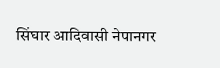सिंघार आदिवासी नेपानगर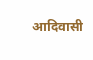आदिवासी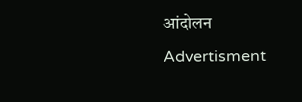आंदोलन
Advertisment